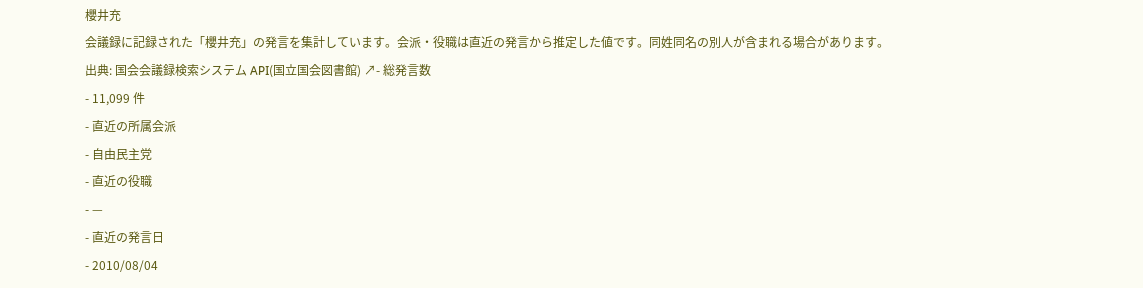櫻井充
会議録に記録された「櫻井充」の発言を集計しています。会派・役職は直近の発言から推定した値です。同姓同名の別人が含まれる場合があります。
出典: 国会会議録検索システム API(国立国会図書館) ↗- 総発言数
- 11,099 件
- 直近の所属会派
- 自由民主党
- 直近の役職
- —
- 直近の発言日
- 2010/08/04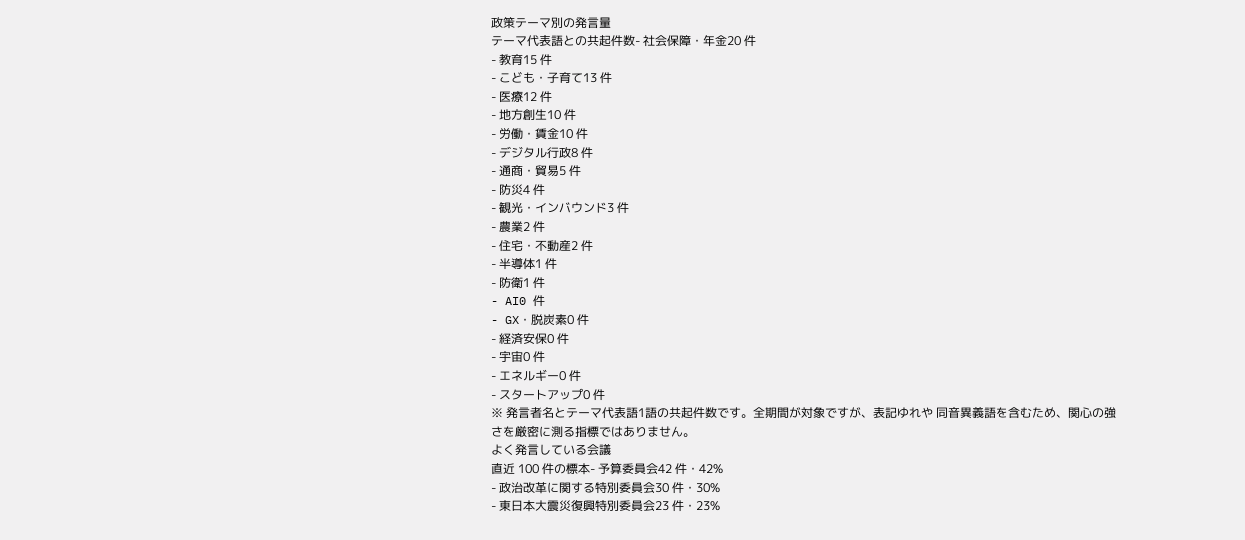政策テーマ別の発言量
テーマ代表語との共起件数- 社会保障・年金20 件
- 教育15 件
- こども・子育て13 件
- 医療12 件
- 地方創生10 件
- 労働・賃金10 件
- デジタル行政8 件
- 通商・貿易5 件
- 防災4 件
- 観光・インバウンド3 件
- 農業2 件
- 住宅・不動産2 件
- 半導体1 件
- 防衛1 件
- AI0 件
- GX・脱炭素0 件
- 経済安保0 件
- 宇宙0 件
- エネルギー0 件
- スタートアップ0 件
※ 発言者名とテーマ代表語1語の共起件数です。全期間が対象ですが、表記ゆれや 同音異義語を含むため、関心の強さを厳密に測る指標ではありません。
よく発言している会議
直近 100 件の標本- 予算委員会42 件・42%
- 政治改革に関する特別委員会30 件・30%
- 東日本大震災復興特別委員会23 件・23%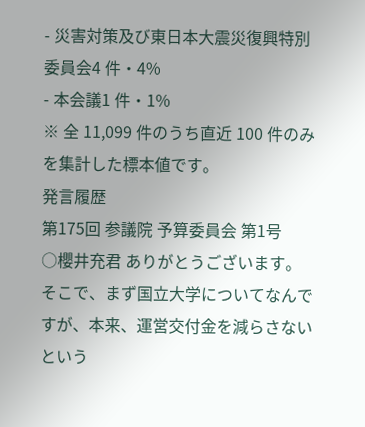- 災害対策及び東日本大震災復興特別委員会4 件・4%
- 本会議1 件・1%
※ 全 11,099 件のうち直近 100 件のみを集計した標本値です。
発言履歴
第175回 参議院 予算委員会 第1号
○櫻井充君 ありがとうございます。 そこで、まず国立大学についてなんですが、本来、運営交付金を減らさないという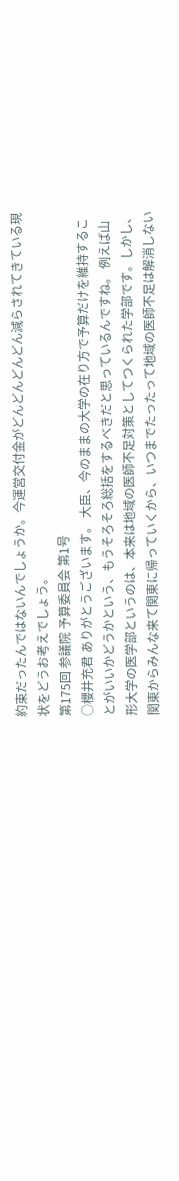約束だったんではないんでしょうか。今運営交付金がどんどんどんどん減らされてきている現状をどうお考えでしょう。
第175回 参議院 予算委員会 第1号
○櫻井充君 ありがとうございます。 大臣、今のままの大学の在り方で予算だけを維持することがいいかどうかという、もうそろそろ総括をするべきだと思っているんですね。 例えば山形大学の医学部というのは、本来は地域の医師不足対策としてつくられた学部です。しかし、関東からみんな来て関東に帰っていくから、いつまでたったって地域の医師不足は解消しない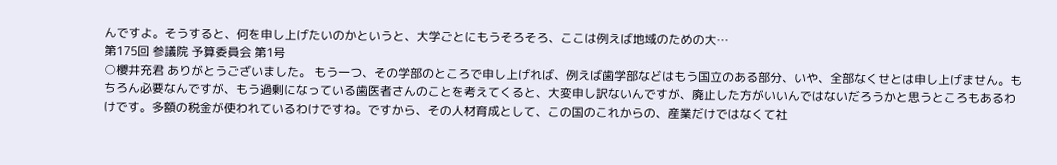んですよ。そうすると、何を申し上げたいのかというと、大学ごとにもうそろそろ、ここは例えば地域のための大…
第175回 参議院 予算委員会 第1号
○櫻井充君 ありがとうございました。 もう一つ、その学部のところで申し上げれば、例えば歯学部などはもう国立のある部分、いや、全部なくせとは申し上げません。もちろん必要なんですが、もう過剰になっている歯医者さんのことを考えてくると、大変申し訳ないんですが、廃止した方がいいんではないだろうかと思うところもあるわけです。多額の税金が使われているわけですね。ですから、その人材育成として、この国のこれからの、産業だけではなくて社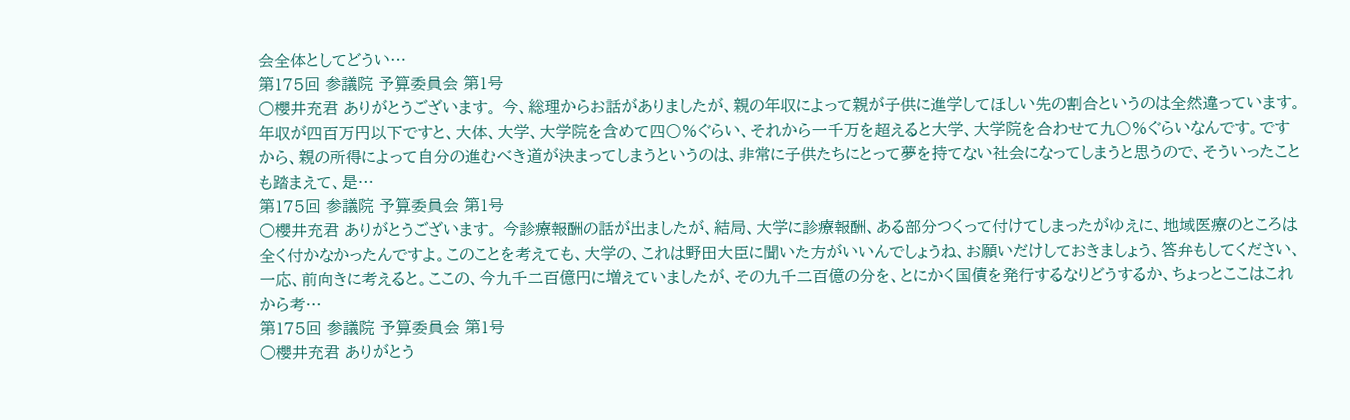会全体としてどうい…
第175回 参議院 予算委員会 第1号
○櫻井充君 ありがとうございます。 今、総理からお話がありましたが、親の年収によって親が子供に進学してほしい先の割合というのは全然違っています。年収が四百万円以下ですと、大体、大学、大学院を含めて四〇%ぐらい、それから一千万を超えると大学、大学院を合わせて九〇%ぐらいなんです。ですから、親の所得によって自分の進むべき道が決まってしまうというのは、非常に子供たちにとって夢を持てない社会になってしまうと思うので、そういったことも踏まえて、是…
第175回 参議院 予算委員会 第1号
○櫻井充君 ありがとうございます。 今診療報酬の話が出ましたが、結局、大学に診療報酬、ある部分つくって付けてしまったがゆえに、地域医療のところは全く付かなかったんですよ。このことを考えても、大学の、これは野田大臣に聞いた方がいいんでしょうね、お願いだけしておきましょう、答弁もしてください、一応、前向きに考えると。ここの、今九千二百億円に増えていましたが、その九千二百億の分を、とにかく国債を発行するなりどうするか、ちょっとここはこれから考…
第175回 参議院 予算委員会 第1号
○櫻井充君 ありがとう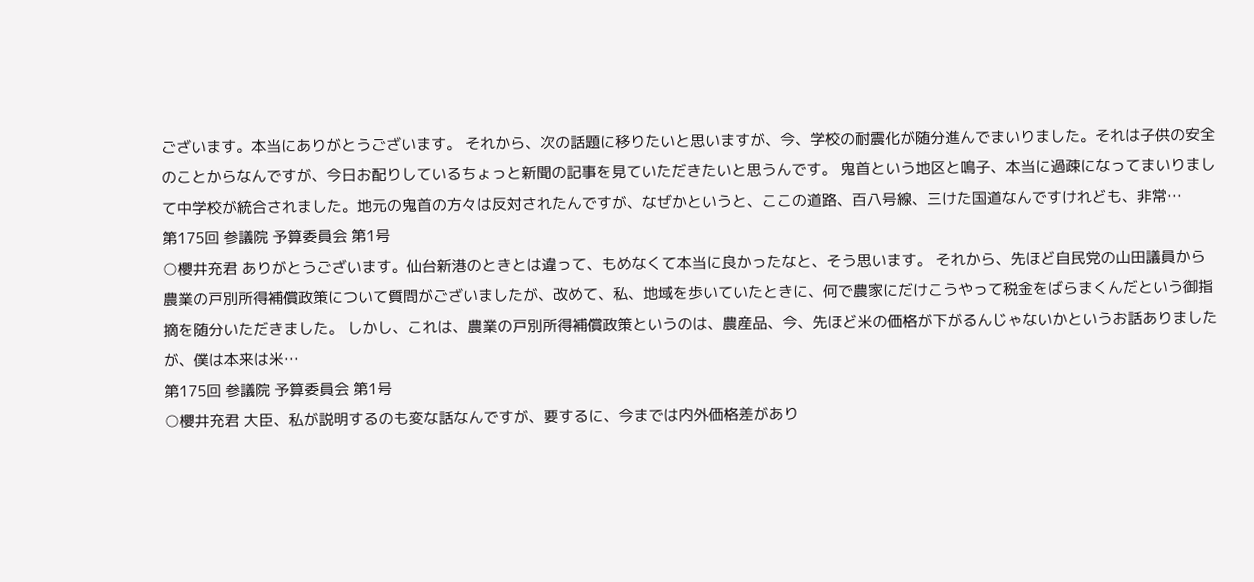ございます。本当にありがとうございます。 それから、次の話題に移りたいと思いますが、今、学校の耐震化が随分進んでまいりました。それは子供の安全のことからなんですが、今日お配りしているちょっと新聞の記事を見ていただきたいと思うんです。 鬼首という地区と鳴子、本当に過疎になってまいりまして中学校が統合されました。地元の鬼首の方々は反対されたんですが、なぜかというと、ここの道路、百八号線、三けた国道なんですけれども、非常…
第175回 参議院 予算委員会 第1号
○櫻井充君 ありがとうございます。仙台新港のときとは違って、もめなくて本当に良かったなと、そう思います。 それから、先ほど自民党の山田議員から農業の戸別所得補償政策について質問がございましたが、改めて、私、地域を歩いていたときに、何で農家にだけこうやって税金をばらまくんだという御指摘を随分いただきました。 しかし、これは、農業の戸別所得補償政策というのは、農産品、今、先ほど米の価格が下がるんじゃないかというお話ありましたが、僕は本来は米…
第175回 参議院 予算委員会 第1号
○櫻井充君 大臣、私が説明するのも変な話なんですが、要するに、今までは内外価格差があり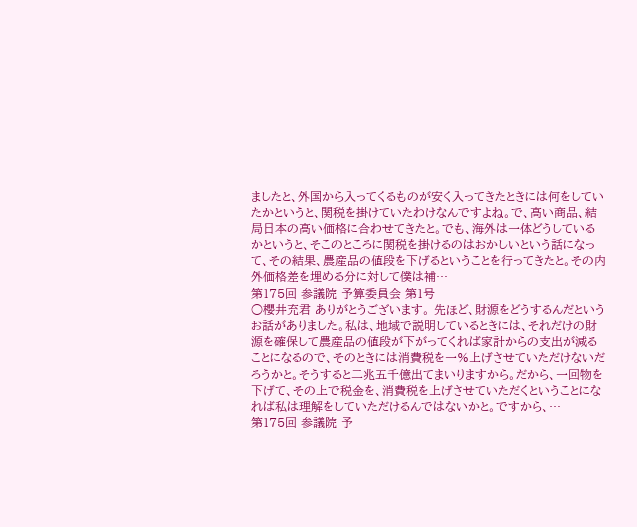ましたと、外国から入ってくるものが安く入ってきたときには何をしていたかというと、関税を掛けていたわけなんですよね。で、高い商品、結局日本の高い価格に合わせてきたと。でも、海外は一体どうしているかというと、そこのところに関税を掛けるのはおかしいという話になって、その結果、農産品の値段を下げるということを行ってきたと。その内外価格差を埋める分に対して僕は補…
第175回 参議院 予算委員会 第1号
○櫻井充君 ありがとうございます。 先ほど、財源をどうするんだというお話がありました。私は、地域で説明しているときには、それだけの財源を確保して農産品の値段が下がってくれば家計からの支出が減ることになるので、そのときには消費税を一%上げさせていただけないだろうかと。そうすると二兆五千億出てまいりますから。だから、一回物を下げて、その上で税金を、消費税を上げさせていただくということになれば私は理解をしていただけるんではないかと。ですから、…
第175回 参議院 予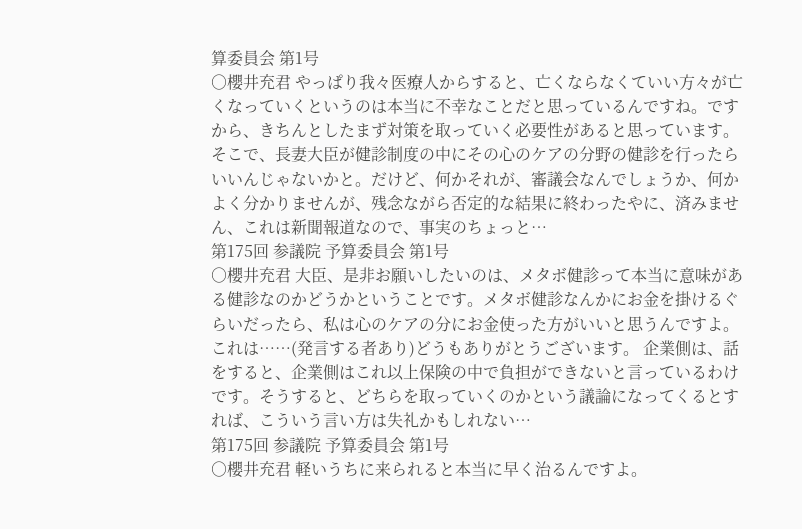算委員会 第1号
○櫻井充君 やっぱり我々医療人からすると、亡くならなくていい方々が亡くなっていくというのは本当に不幸なことだと思っているんですね。ですから、きちんとしたまず対策を取っていく必要性があると思っています。 そこで、長妻大臣が健診制度の中にその心のケアの分野の健診を行ったらいいんじゃないかと。だけど、何かそれが、審議会なんでしょうか、何かよく分かりませんが、残念ながら否定的な結果に終わったやに、済みません、これは新聞報道なので、事実のちょっと…
第175回 参議院 予算委員会 第1号
○櫻井充君 大臣、是非お願いしたいのは、メタボ健診って本当に意味がある健診なのかどうかということです。メタボ健診なんかにお金を掛けるぐらいだったら、私は心のケアの分にお金使った方がいいと思うんですよ。これは……(発言する者あり)どうもありがとうございます。 企業側は、話をすると、企業側はこれ以上保険の中で負担ができないと言っているわけです。そうすると、どちらを取っていくのかという議論になってくるとすれば、こういう言い方は失礼かもしれない…
第175回 参議院 予算委員会 第1号
○櫻井充君 軽いうちに来られると本当に早く治るんですよ。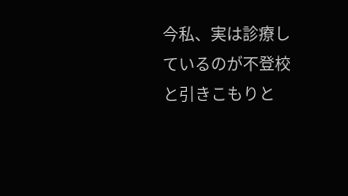今私、実は診療しているのが不登校と引きこもりと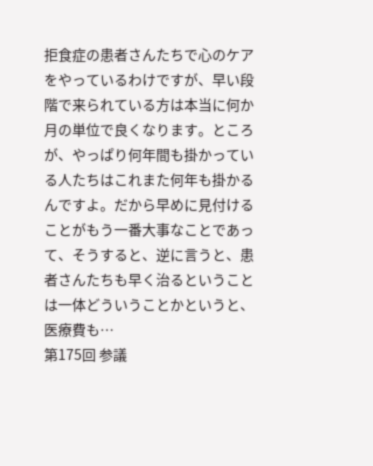拒食症の患者さんたちで心のケアをやっているわけですが、早い段階で来られている方は本当に何か月の単位で良くなります。ところが、やっぱり何年間も掛かっている人たちはこれまた何年も掛かるんですよ。だから早めに見付けることがもう一番大事なことであって、そうすると、逆に言うと、患者さんたちも早く治るということは一体どういうことかというと、医療費も…
第175回 参議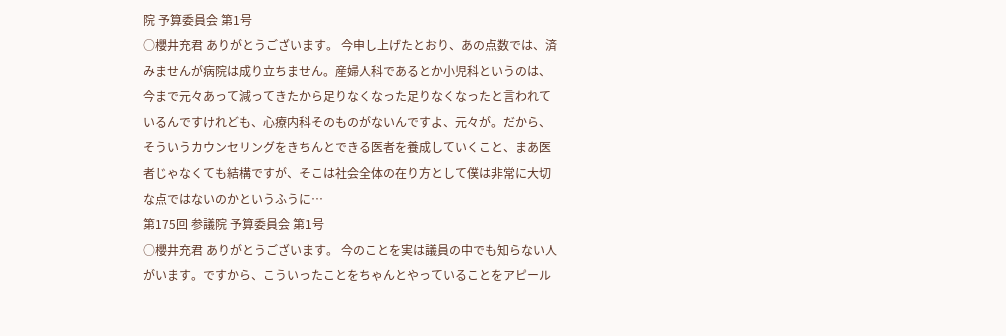院 予算委員会 第1号
○櫻井充君 ありがとうございます。 今申し上げたとおり、あの点数では、済みませんが病院は成り立ちません。産婦人科であるとか小児科というのは、今まで元々あって減ってきたから足りなくなった足りなくなったと言われているんですけれども、心療内科そのものがないんですよ、元々が。だから、そういうカウンセリングをきちんとできる医者を養成していくこと、まあ医者じゃなくても結構ですが、そこは社会全体の在り方として僕は非常に大切な点ではないのかというふうに…
第175回 参議院 予算委員会 第1号
○櫻井充君 ありがとうございます。 今のことを実は議員の中でも知らない人がいます。ですから、こういったことをちゃんとやっていることをアピール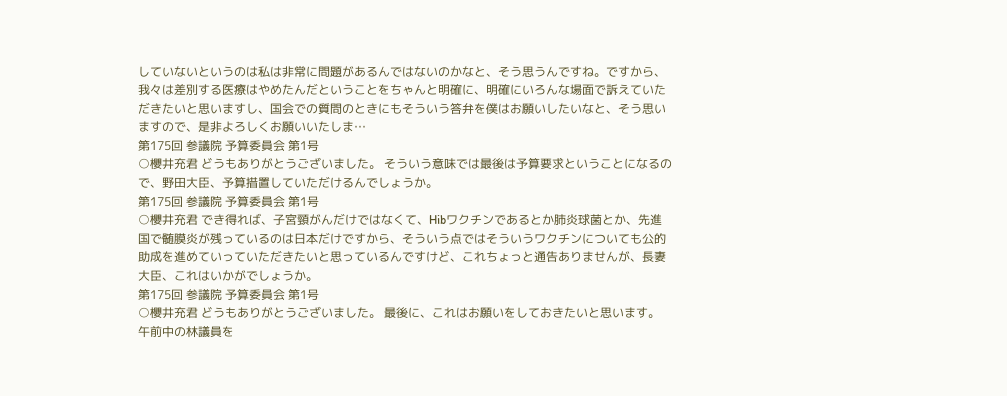していないというのは私は非常に問題があるんではないのかなと、そう思うんですね。ですから、我々は差別する医療はやめたんだということをちゃんと明確に、明確にいろんな場面で訴えていただきたいと思いますし、国会での質問のときにもそういう答弁を僕はお願いしたいなと、そう思いますので、是非よろしくお願いいたしま…
第175回 参議院 予算委員会 第1号
○櫻井充君 どうもありがとうございました。 そういう意味では最後は予算要求ということになるので、野田大臣、予算措置していただけるんでしょうか。
第175回 参議院 予算委員会 第1号
○櫻井充君 でき得れば、子宮頸がんだけではなくて、Hibワクチンであるとか肺炎球菌とか、先進国で髄膜炎が残っているのは日本だけですから、そういう点ではそういうワクチンについても公的助成を進めていっていただきたいと思っているんですけど、これちょっと通告ありませんが、長妻大臣、これはいかがでしょうか。
第175回 参議院 予算委員会 第1号
○櫻井充君 どうもありがとうございました。 最後に、これはお願いをしておきたいと思います。 午前中の林議員を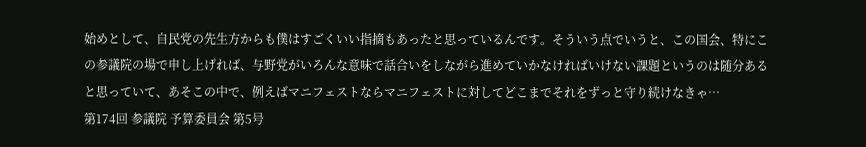始めとして、自民党の先生方からも僕はすごくいい指摘もあったと思っているんです。そういう点でいうと、この国会、特にこの参議院の場で申し上げれば、与野党がいろんな意味で話合いをしながら進めていかなければいけない課題というのは随分あると思っていて、あそこの中で、例えばマニフェストならマニフェストに対してどこまでそれをずっと守り続けなきゃ…
第174回 参議院 予算委員会 第5号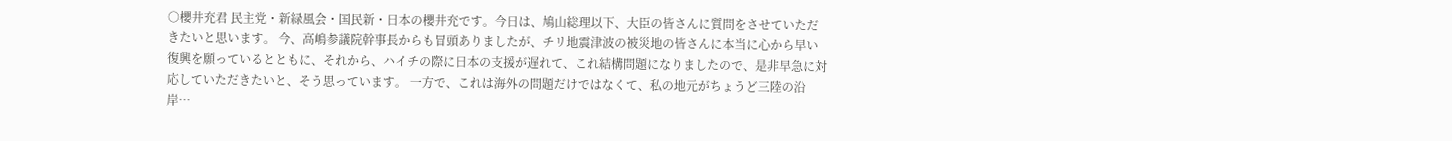○櫻井充君 民主党・新緑風会・国民新・日本の櫻井充です。今日は、鳩山総理以下、大臣の皆さんに質問をさせていただきたいと思います。 今、高嶋参議院幹事長からも冒頭ありましたが、チリ地震津波の被災地の皆さんに本当に心から早い復興を願っているとともに、それから、ハイチの際に日本の支援が遅れて、これ結構問題になりましたので、是非早急に対応していただきたいと、そう思っています。 一方で、これは海外の問題だけではなくて、私の地元がちょうど三陸の沿岸…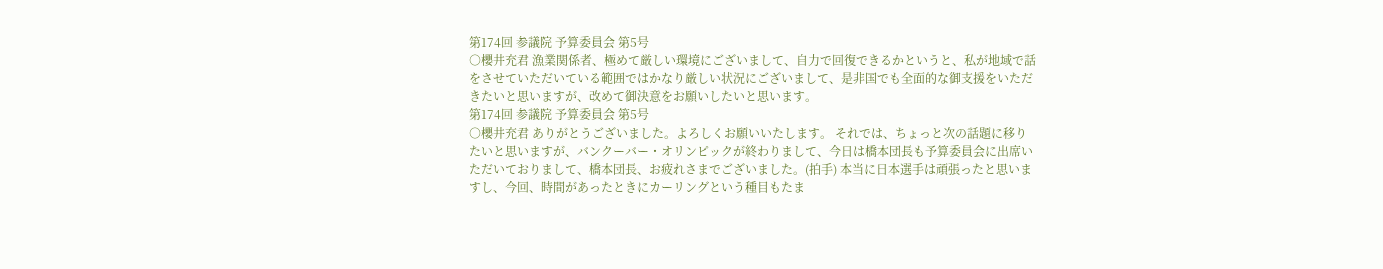第174回 参議院 予算委員会 第5号
○櫻井充君 漁業関係者、極めて厳しい環境にございまして、自力で回復できるかというと、私が地域で話をさせていただいている範囲ではかなり厳しい状況にございまして、是非国でも全面的な御支援をいただきたいと思いますが、改めて御決意をお願いしたいと思います。
第174回 参議院 予算委員会 第5号
○櫻井充君 ありがとうございました。よろしくお願いいたします。 それでは、ちょっと次の話題に移りたいと思いますが、バンクーバー・オリンピックが終わりまして、今日は橋本団長も予算委員会に出席いただいておりまして、橋本団長、お疲れさまでございました。(拍手) 本当に日本選手は頑張ったと思いますし、今回、時間があったときにカーリングという種目もたま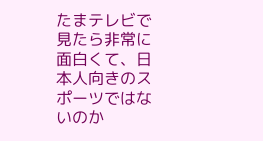たまテレビで見たら非常に面白くて、日本人向きのスポーツではないのか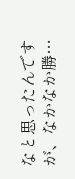なと思ったんですが、なかなか勝…